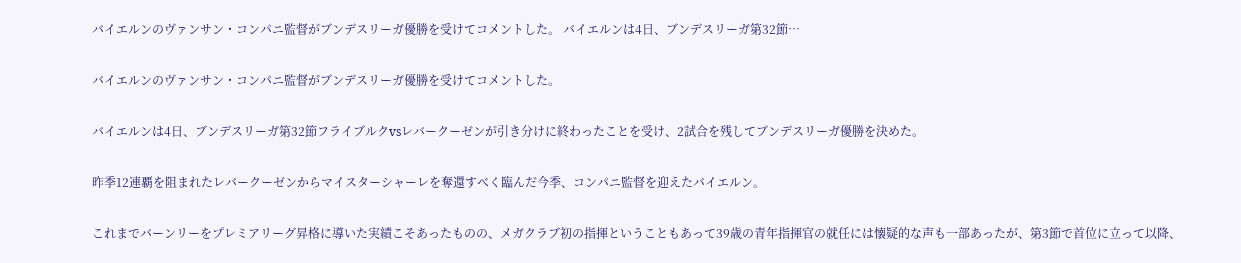バイエルンのヴァンサン・コンパニ監督がブンデスリーガ優勝を受けてコメントした。 バイエルンは4日、ブンデスリーガ第32節…

バイエルンのヴァンサン・コンパニ監督がブンデスリーガ優勝を受けてコメントした。

バイエルンは4日、ブンデスリーガ第32節フライブルクvsレバークーゼンが引き分けに終わったことを受け、2試合を残してブンデスリーガ優勝を決めた。

昨季12連覇を阻まれたレバークーゼンからマイスターシャーレを奪還すべく臨んだ今季、コンパニ監督を迎えたバイエルン。

これまでバーンリーをプレミアリーグ昇格に導いた実績こそあったものの、メガクラブ初の指揮ということもあって39歳の青年指揮官の就任には懐疑的な声も一部あったが、第3節で首位に立って以降、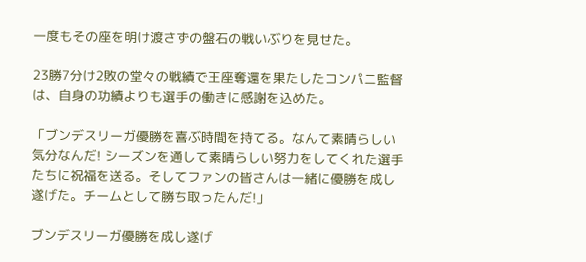一度もその座を明け渡さずの盤石の戦いぶりを見せた。

23勝7分け2敗の堂々の戦績で王座奪還を果たしたコンパニ監督は、自身の功績よりも選手の働きに感謝を込めた。

「ブンデスリーガ優勝を喜ぶ時間を持てる。なんて素晴らしい気分なんだ! シーズンを通して素晴らしい努力をしてくれた選手たちに祝福を送る。そしてファンの皆さんは一緒に優勝を成し遂げた。チームとして勝ち取ったんだ!」

ブンデスリーガ優勝を成し遂げ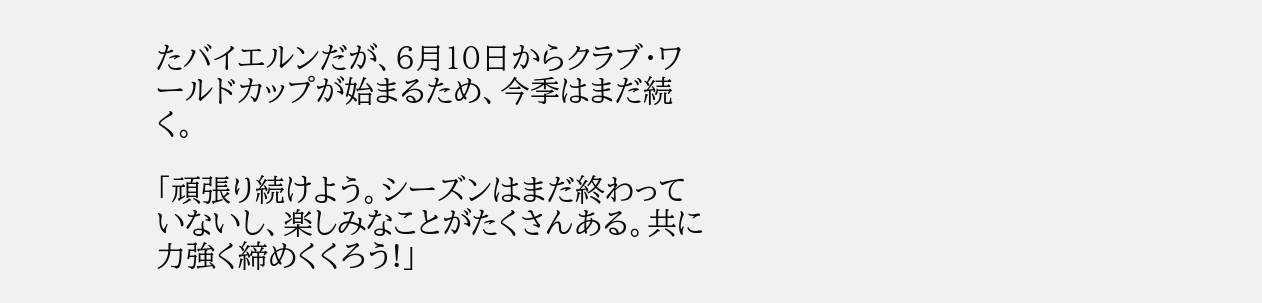たバイエルンだが、6月10日からクラブ・ワールドカップが始まるため、今季はまだ続く。

「頑張り続けよう。シーズンはまだ終わっていないし、楽しみなことがたくさんある。共に力強く締めくくろう!」